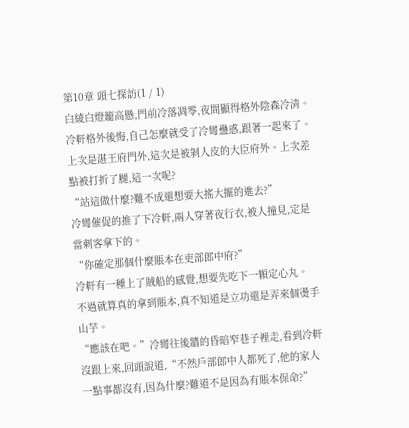第10章 頭七探訪(1 / 1)
白綾白燈籠高懸,門前冷落凋零,夜間顯得格外陰森冷清。
冷軒格外後悔,自己怎麼就受了冷彎蠱惑,跟著一起來了。
上次是湛王府門外,這次是被剝人皮的大臣府外。上次差點被打折了腿,這一次呢?
“站這做什麼?難不成還想要大搖大擺的進去?”
冷彎催促的推了下冷軒,兩人穿著夜行衣,被人撞見,定是當刺客拿下的。
“你確定那個什麼賬本在吏部郎中府?”
冷軒有一種上了賊船的感覺,想要先吃下一顆定心丸。
不過就算真的拿到賬本,真不知道是立功還是弄來個燙手山芋。
“應該在吧。”冷彎往後牆的昏暗窄巷子裡走,看到冷軒沒跟上來,回頭說道,“不然戶部郎中人都死了,他的家人一點事都沒有,因為什麼?難道不是因為有賬本保命?”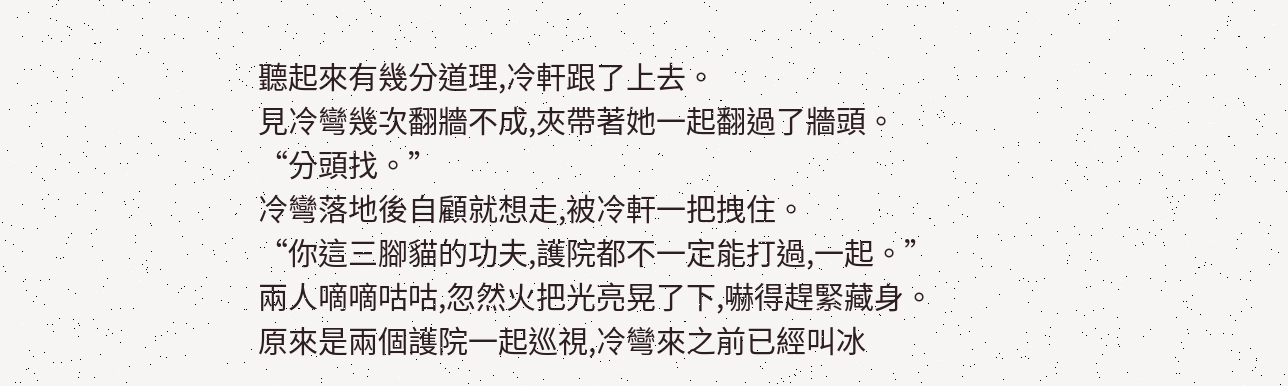聽起來有幾分道理,冷軒跟了上去。
見冷彎幾次翻牆不成,夾帶著她一起翻過了牆頭。
“分頭找。”
冷彎落地後自顧就想走,被冷軒一把拽住。
“你這三腳貓的功夫,護院都不一定能打過,一起。”
兩人嘀嘀咕咕,忽然火把光亮晃了下,嚇得趕緊藏身。
原來是兩個護院一起巡視,冷彎來之前已經叫冰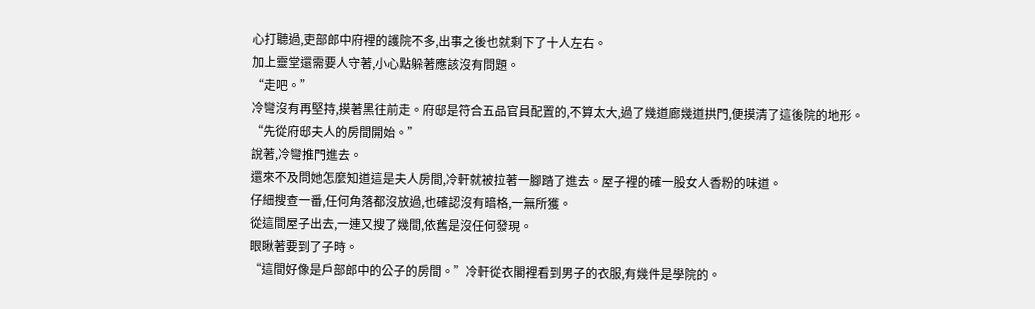心打聽過,吏部郎中府裡的護院不多,出事之後也就剩下了十人左右。
加上靈堂還需要人守著,小心點躲著應該沒有問題。
“走吧。”
冷彎沒有再堅持,摸著黑往前走。府邸是符合五品官員配置的,不算太大,過了幾道廊幾道拱門,便摸清了這後院的地形。
“先從府邸夫人的房間開始。”
說著,冷彎推門進去。
還來不及問她怎麼知道這是夫人房間,冷軒就被拉著一腳踏了進去。屋子裡的確一股女人香粉的味道。
仔細搜查一番,任何角落都沒放過,也確認沒有暗格,一無所獲。
從這間屋子出去,一連又搜了幾間,依舊是沒任何發現。
眼瞅著要到了子時。
“這間好像是戶部郎中的公子的房間。”冷軒從衣閣裡看到男子的衣服,有幾件是學院的。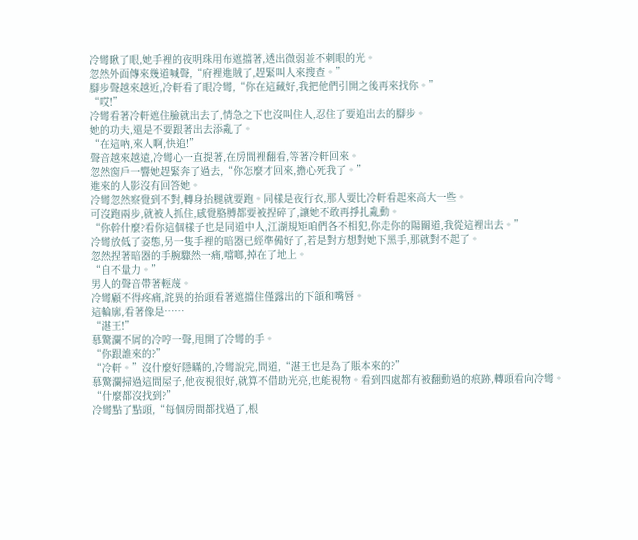冷彎瞅了眼,她手裡的夜明珠用布遮擋著,透出微弱並不刺眼的光。
忽然外面傳來幾道喊聲,“府裡進賊了,趕緊叫人來搜查。”
腳步聲越來越近,冷軒看了眼冷彎,“你在這藏好,我把他們引開之後再來找你。”
“哎!”
冷彎看著冷軒遮住臉就出去了,情急之下也沒叫住人,忍住了要追出去的腳步。
她的功夫,還是不要跟著出去添亂了。
“在這吶,來人啊,快追!”
聲音越來越遠,冷彎心一直提著,在房間裡翻看,等著冷軒回來。
忽然窗戶一響她趕緊奔了過去,“你怎麼才回來,擔心死我了。”
進來的人影沒有回答她。
冷彎忽然察覺到不對,轉身抬腿就要跑。同樣是夜行衣,那人要比冷軒看起來高大一些。
可沒跑兩步,就被人抓住,感覺胳膊都要被捏碎了,讓她不敢再掙扎亂動。
“你幹什麼?看你這個樣子也是同道中人,江湖規矩咱們各不相犯,你走你的陽關道,我從這裡出去。”
冷彎放低了姿態,另一隻手裡的暗器已經準備好了,若是對方想對她下黑手,那就對不起了。
忽然捏著暗器的手腕驟然一痛,噹啷,掉在了地上。
“自不量力。”
男人的聲音帶著輕蔑。
冷彎顧不得疼痛,詫異的抬頭看著遮擋住僅露出的下頜和嘴唇。
這輪廓,看著像是……
“湛王!”
慕驚瀾不屑的冷哼一聲,甩開了冷彎的手。
“你跟誰來的?”
“冷軒。”沒什麼好隱瞞的,冷彎說完,問道,“湛王也是為了賬本來的?”
慕驚瀾掃過這間屋子,他夜視很好,就算不借助光亮,也能視物。看到四處都有被翻動過的痕跡,轉頭看向冷彎。
“什麼都沒找到?”
冷彎點了點頭,“每個房間都找過了,根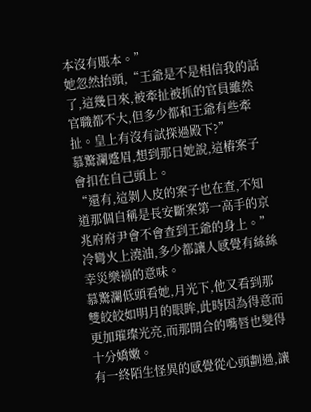本沒有賬本。”
她忽然抬頭,“王爺是不是相信我的話了,這幾日來,被牽扯被抓的官員雖然官職都不大,但多少都和王爺有些牽扯。皇上有沒有試探過殿下?”
慕驚瀾蹙眉,想到那日她說,這樁案子會扣在自己頭上。
“還有,這剝人皮的案子也在查,不知道那個自稱是長安斷案第一高手的京兆府府尹會不會查到王爺的身上。”
冷彎火上澆油,多少都讓人感覺有絲絲幸災樂禍的意味。
慕驚瀾低頭看她,月光下,他又看到那雙皎皎如明月的眼眸,此時因為得意而更加璀璨光亮,而那開合的嘴唇也變得十分嬌嫩。
有一終陌生怪異的感覺從心頭劃過,讓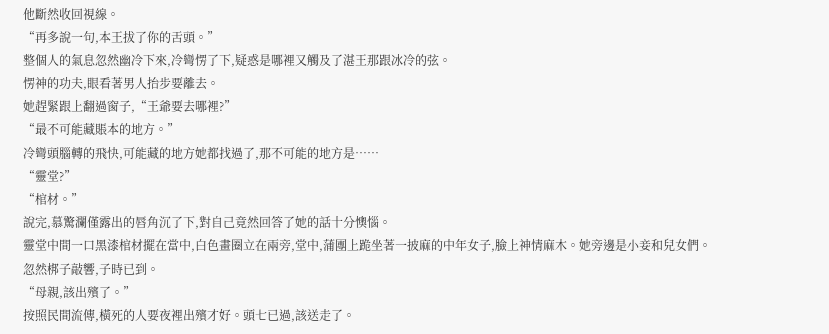他斷然收回視線。
“再多說一句,本王拔了你的舌頭。”
整個人的氣息忽然幽冷下來,冷彎愣了下,疑惑是哪裡又觸及了湛王那跟冰冷的弦。
愣神的功夫,眼看著男人抬步要離去。
她趕緊跟上翻過窗子,“王爺要去哪裡?”
“最不可能藏賬本的地方。”
冷彎頭腦轉的飛快,可能藏的地方她都找過了,那不可能的地方是……
“靈堂?”
“棺材。”
說完,慕驚瀾僅露出的唇角沉了下,對自己竟然回答了她的話十分懊惱。
靈堂中間一口黑漆棺材擺在當中,白色畫圈立在兩旁,堂中,蒲團上跪坐著一披麻的中年女子,臉上神情麻木。她旁邊是小妾和兒女們。
忽然梆子敲響,子時已到。
“母親,該出殯了。”
按照民間流傳,橫死的人要夜裡出殯才好。頭七已過,該送走了。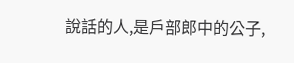說話的人,是戶部郎中的公子,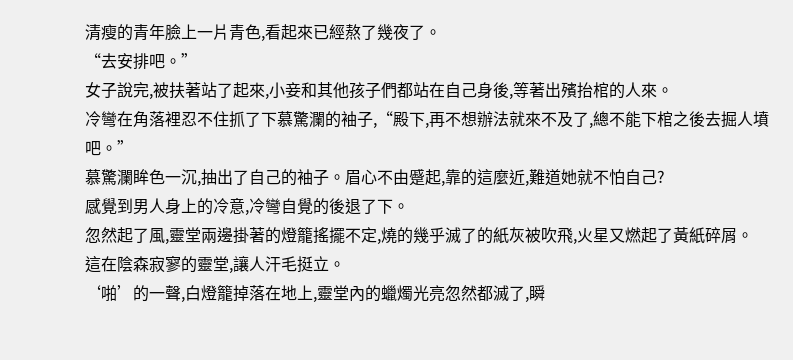清瘦的青年臉上一片青色,看起來已經熬了幾夜了。
“去安排吧。”
女子說完,被扶著站了起來,小妾和其他孩子們都站在自己身後,等著出殯抬棺的人來。
冷彎在角落裡忍不住抓了下慕驚瀾的袖子,“殿下,再不想辦法就來不及了,總不能下棺之後去掘人墳吧。”
慕驚瀾眸色一沉,抽出了自己的袖子。眉心不由蹙起,靠的這麼近,難道她就不怕自己?
感覺到男人身上的冷意,冷彎自覺的後退了下。
忽然起了風,靈堂兩邊掛著的燈籠搖擺不定,燒的幾乎滅了的紙灰被吹飛,火星又燃起了黃紙碎屑。
這在陰森寂寥的靈堂,讓人汗毛挺立。
‘啪’的一聲,白燈籠掉落在地上,靈堂內的蠟燭光亮忽然都滅了,瞬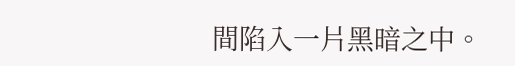間陷入一片黑暗之中。